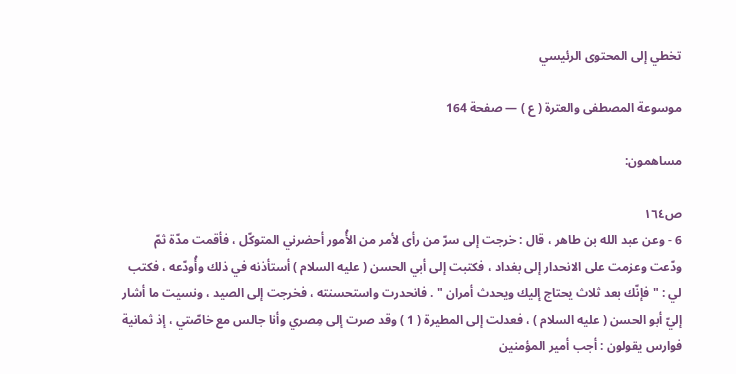تخطي إلى المحتوى الرئيسي

موسوعة المصطفى والعترة ( ع ) — صفحة 164

مساهمون:

ص١٦٤
6 - وعن عبد الله بن طاهر ، قال : خرجت إلى سرّ من رأى لأمر من الأُمور أحضرني المتوكّل ، فأقمت مدّة ثمّ ودّعت وعزمت على الانحدار إلى بغداد ، فكتبت إلى أبي الحسن ( عليه السلام ) أستأذنه في ذلك وأُودّعه ، فكتب لي : " فإنّك بعد ثلاث يحتاج إليك ويحدث أمران " . فانحدرت واستحسنته ، فخرجت إلى الصيد ، ونسيت ما أشار إليّ أبو الحسن ( عليه السلام ) ، فعدلت إلى المطيرة ( 1 ) وقد صرت إلى مِصري وأنا جالس مع خاصّتي ، إذ ثمانية فوارس يقولون : أجب أمير المؤمنين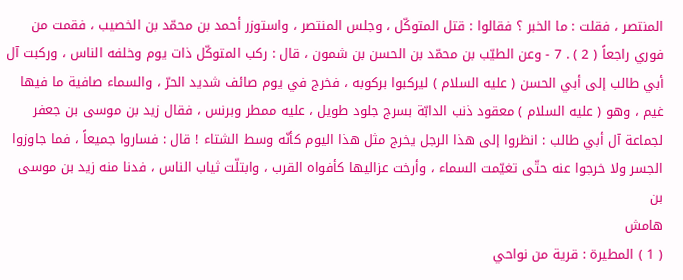المنتصر ، فقلت : ما الخبر ؟ فقالوا : قتل المتوكّل ، وجلس المنتصر ، واستوزر أحمد بن محمّد بن الخصيب ، فقمت من فوري راجعاً ( 2 ) . 7 - وعن الطيّب بن محمّد بن الحسن بن شمون ، قال : ركب المتوكّل ذات يوم وخلفه الناس ، وركبت آل أبي طالب إلى أبي الحسن ( عليه السلام ) ليركبوا بركوبه ، فخرج في يوم صائف شديد الحرّ ، والسماء صافية ما فيها غيم ، وهو ( عليه السلام ) معقود ذنب الدابّة بسرج جلود طويل ، عليه ممطر وبرنس ، فقال زيد بن موسى بن جعفر لجماعة آل أبي طالب : انظروا إلى هذا الرجل يخرج مثل هذا اليوم كأنّه وسط الشتاء ! قال : فساروا جميعاً ، فما جاوزوا الجسر ولا خرجوا عنه حتّى تغيّمت السماء ، وأرخت عزاليها كأفواه القرب ، وابتلّت ثياب الناس ، فدنا منه زيد بن موسى بن
هامش
( 1 ) المطيرة : قرية من نواحي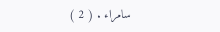سامراء . ( 2 )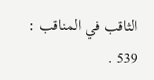الثاقب في المناقب : 539 .